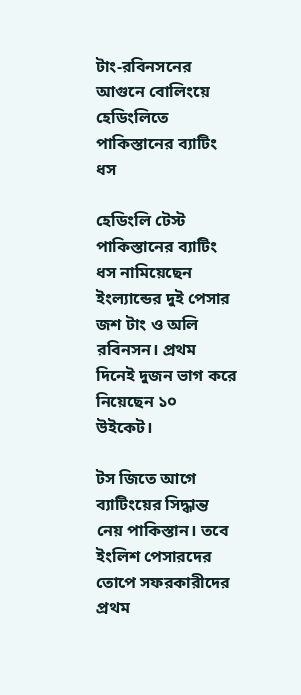টাং-রবিনসনের আগুনে বোলিংয়ে হেডিংলিতে পাকিস্তানের ব্যাটিং ধস

হেডিংলি টেস্ট পাকিস্তানের ব্যাটিং ধস নামিয়েছেন ইংল্যান্ডের দুই পেসার জশ টাং ও অলি রবিনসন। প্রথম দিনেই দুজন ভাগ করে নিয়েছেন ১০ উইকেট।

টস জিতে আগে ব্যাটিংয়ের সিদ্ধান্ত নেয় পাকিস্তান। তবে ইংলিশ পেসারদের তোপে সফরকারীদের প্রথম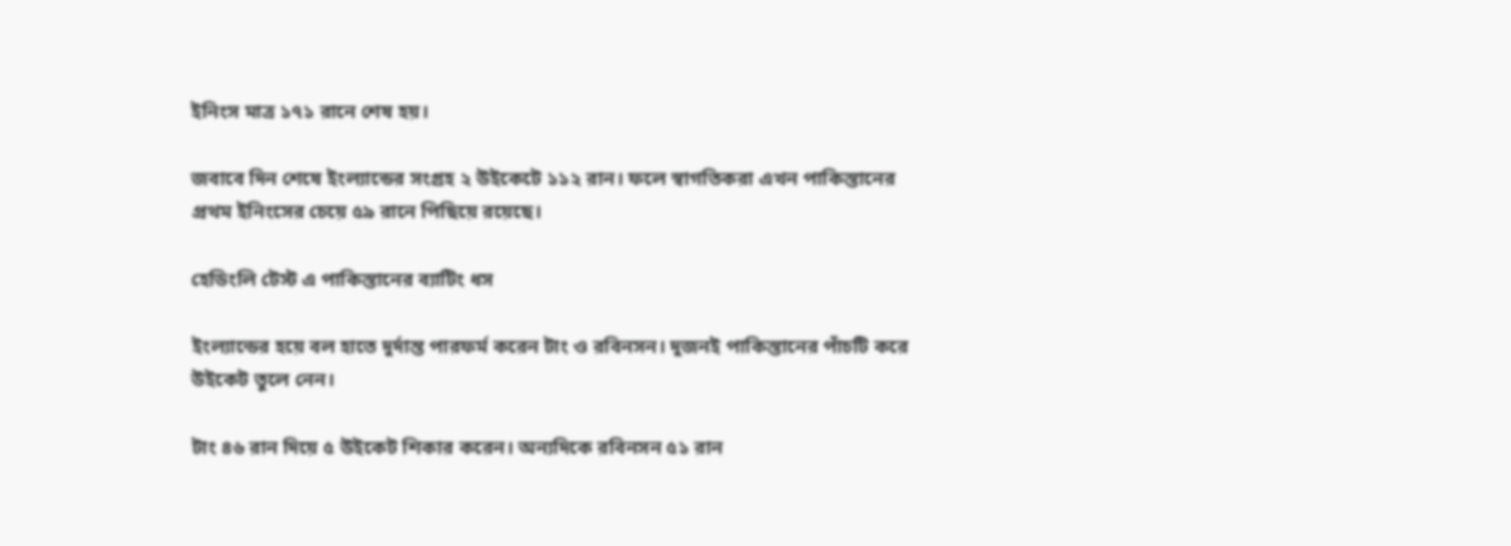ইনিংস মাত্র ১৭১ রানে শেষ হয়।

জবাবে দিন শেষে ইংল্যান্ডের সংগ্রহ ২ উইকেটে ১১২ রান। ফলে স্বাগতিকরা এখন পাকিস্তানের প্রথম ইনিংসের চেয়ে ৫৯ রানে পিছিয়ে রয়েছে।

হেডিংলি টেস্ট এ পাকিস্তানের ব্যাটিং ধস

ইংল্যান্ডের হয়ে বল হাতে দুর্দান্ত পারফর্ম করেন টাং ও রবিনসন। দুজনই পাকিস্তানের পাঁচটি করে উইকেট তুলে নেন।

টাং ৪৬ রান দিয়ে ৫ উইকেট শিকার করেন। অন্যদিকে রবিনসন ৫১ রান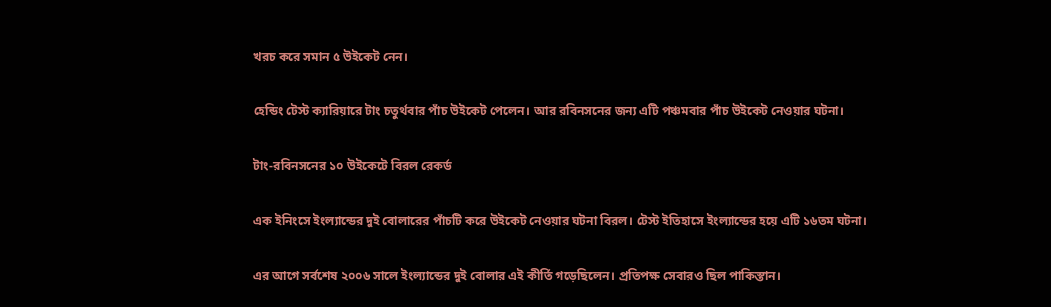খরচ করে সমান ৫ উইকেট নেন।

হেন্ডিং টেস্ট ক্যারিয়ারে টাং চতুর্থবার পাঁচ উইকেট পেলেন। আর রবিনসনের জন্য এটি পঞ্চমবার পাঁচ উইকেট নেওয়ার ঘটনা।

টাং-রবিনসনের ১০ উইকেটে বিরল রেকর্ড

এক ইনিংসে ইংল্যান্ডের দুই বোলারের পাঁচটি করে উইকেট নেওয়ার ঘটনা বিরল। টেস্ট ইতিহাসে ইংল্যান্ডের হয়ে এটি ১৬তম ঘটনা।

এর আগে সর্বশেষ ২০০৬ সালে ইংল্যান্ডের দুই বোলার এই কীর্তি গড়েছিলেন। প্রতিপক্ষ সেবারও ছিল পাকিস্তান।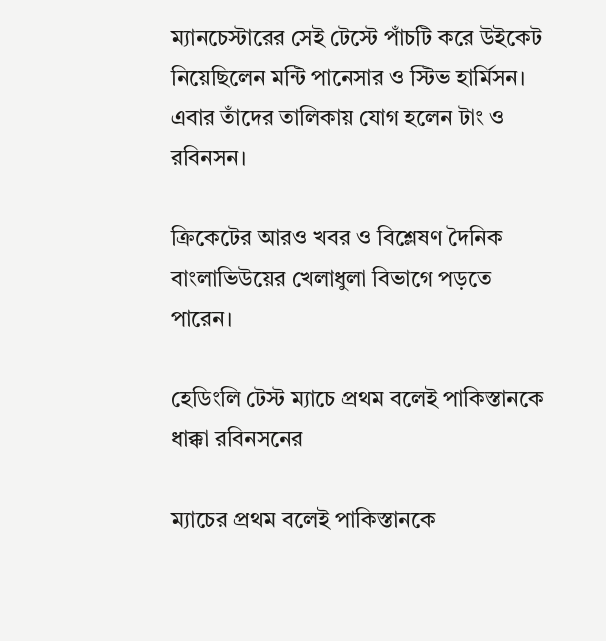ম্যানচেস্টারের সেই টেস্টে পাঁচটি করে উইকেট নিয়েছিলেন মন্টি পানেসার ও স্টিভ হার্মিসন। এবার তাঁদের তালিকায় যোগ হলেন টাং ও রবিনসন।

ক্রিকেটের আরও খবর ও বিশ্লেষণ দৈনিক বাংলাভিউয়ের খেলাধুলা বিভাগে পড়তে পারেন।

হেডিংলি টেস্ট ম্যাচে প্রথম বলেই পাকিস্তানকে ধাক্কা রবিনসনের

ম্যাচের প্রথম বলেই পাকিস্তানকে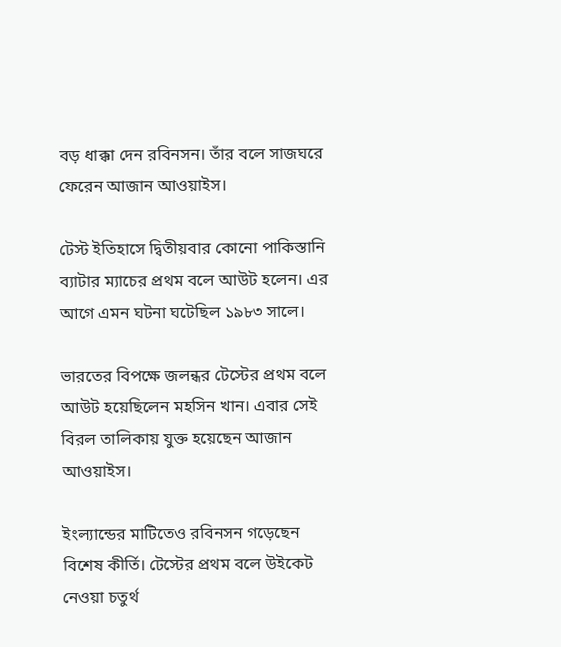বড় ধাক্কা দেন রবিনসন। তাঁর বলে সাজঘরে ফেরেন আজান আওয়াইস।

টেস্ট ইতিহাসে দ্বিতীয়বার কোনো পাকিস্তানি ব্যাটার ম্যাচের প্রথম বলে আউট হলেন। এর আগে এমন ঘটনা ঘটেছিল ১৯৮৩ সালে।

ভারতের বিপক্ষে জলন্ধর টেস্টের প্রথম বলে আউট হয়েছিলেন মহসিন খান। এবার সেই বিরল তালিকায় যুক্ত হয়েছেন আজান আওয়াইস।

ইংল্যান্ডের মাটিতেও রবিনসন গড়েছেন বিশেষ কীর্তি। টেস্টের প্রথম বলে উইকেট নেওয়া চতুর্থ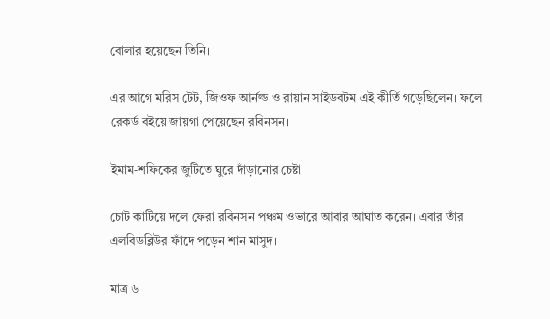বোলার হয়েছেন তিনি।

এর আগে মরিস টেট, জিওফ আর্নল্ড ও রায়ান সাইডবটম এই কীর্তি গড়েছিলেন। ফলে রেকর্ড বইয়ে জায়গা পেয়েছেন রবিনসন।

ইমাম-শফিকের জুটিতে ঘুরে দাঁড়ানোর চেষ্টা

চোট কাটিয়ে দলে ফেরা রবিনসন পঞ্চম ওভারে আবার আঘাত করেন। এবার তাঁর এলবিডব্লিউর ফাঁদে পড়েন শান মাসুদ।

মাত্র ৬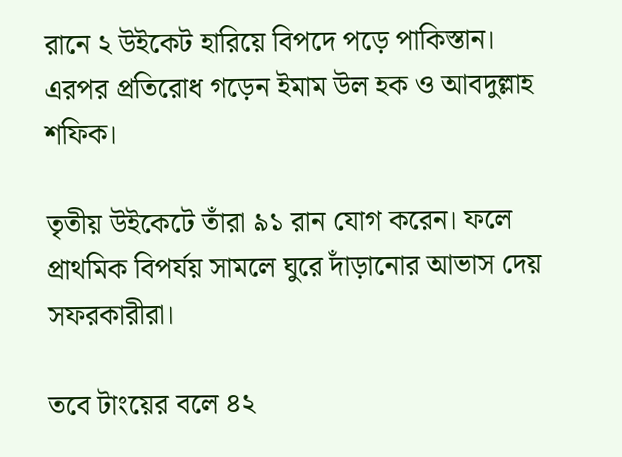রানে ২ উইকেট হারিয়ে বিপদে পড়ে পাকিস্তান। এরপর প্রতিরোধ গড়েন ইমাম উল হক ও আবদুল্লাহ শফিক।

তৃতীয় উইকেটে তাঁরা ৯১ রান যোগ করেন। ফলে প্রাথমিক বিপর্যয় সামলে ঘুরে দাঁড়ানোর আভাস দেয় সফরকারীরা।

তবে টাংয়ের বলে ৪২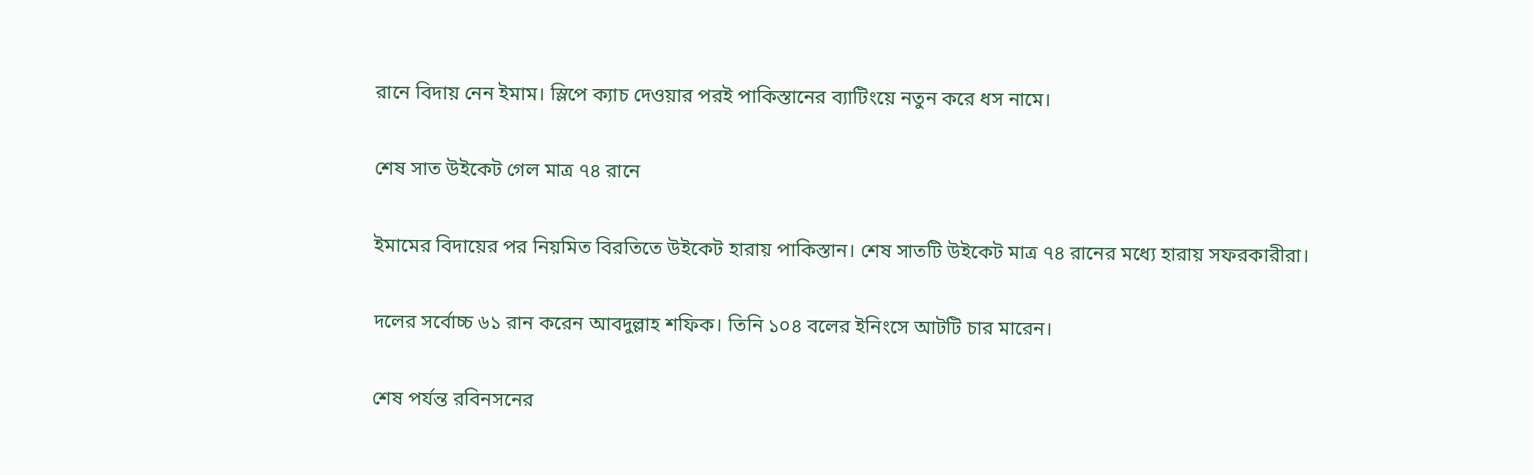রানে বিদায় নেন ইমাম। স্লিপে ক্যাচ দেওয়ার পরই পাকিস্তানের ব্যাটিংয়ে নতুন করে ধস নামে।

শেষ সাত উইকেট গেল মাত্র ৭৪ রানে

ইমামের বিদায়ের পর নিয়মিত বিরতিতে উইকেট হারায় পাকিস্তান। শেষ সাতটি উইকেট মাত্র ৭৪ রানের মধ্যে হারায় সফরকারীরা।

দলের সর্বোচ্চ ৬১ রান করেন আবদুল্লাহ শফিক। তিনি ১০৪ বলের ইনিংসে আটটি চার মারেন।

শেষ পর্যন্ত রবিনসনের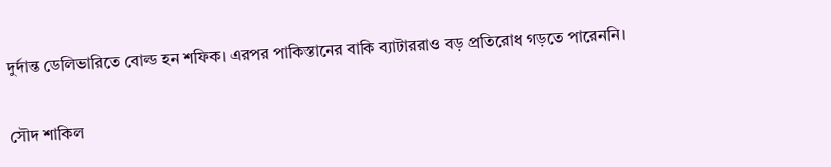দুর্দান্ত ডেলিভারিতে বোল্ড হন শফিক। এরপর পাকিস্তানের বাকি ব্যাটাররাও বড় প্রতিরোধ গড়তে পারেননি।

সৌদ শাকিল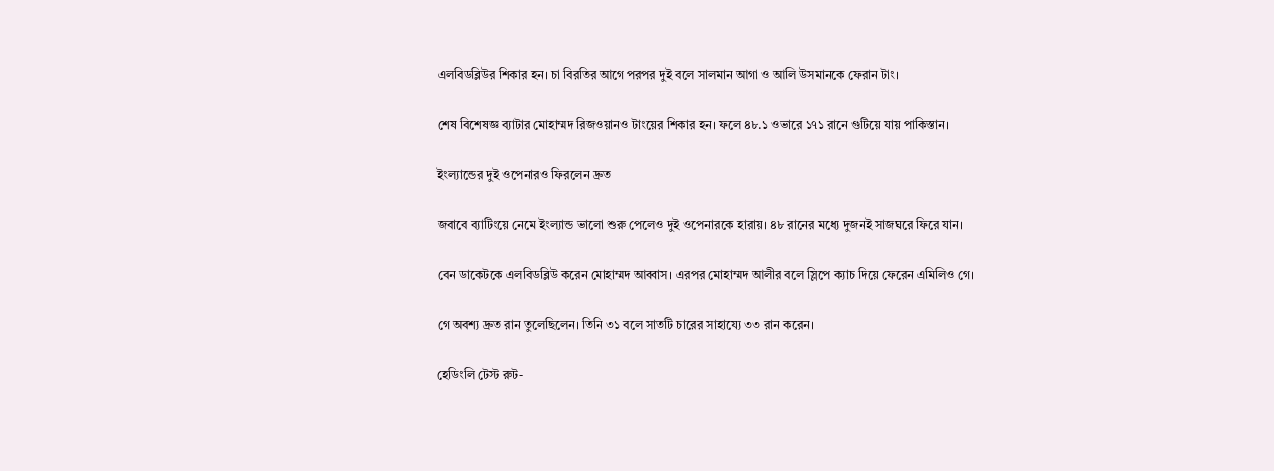এলবিডব্লিউর শিকার হন। চা বিরতির আগে পরপর দুই বলে সালমান আগা ও আলি উসমানকে ফেরান টাং।

শেষ বিশেষজ্ঞ ব্যাটার মোহাম্মদ রিজওয়ানও টাংয়ের শিকার হন। ফলে ৪৮.১ ওভারে ১৭১ রানে গুটিয়ে যায় পাকিস্তান।

ইংল্যান্ডের দুই ওপেনারও ফিরলেন দ্রুত

জবাবে ব্যাটিংয়ে নেমে ইংল্যান্ড ভালো শুরু পেলেও দুই ওপেনারকে হারায়। ৪৮ রানের মধ্যে দুজনই সাজঘরে ফিরে যান।

বেন ডাকেটকে এলবিডব্লিউ করেন মোহাম্মদ আব্বাস। এরপর মোহাম্মদ আলীর বলে স্লিপে ক্যাচ দিয়ে ফেরেন এমিলিও গে।

গে অবশ্য দ্রুত রান তুলেছিলেন। তিনি ৩১ বলে সাতটি চারের সাহায্যে ৩৩ রান করেন।

হেডিংলি টেস্ট রুট-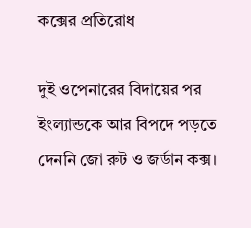কক্সের প্রতিরোধ

দুই ওপেনারের বিদায়ের পর ইংল্যান্ডকে আর বিপদে পড়তে দেননি জো রুট ও জর্ডান কক্স।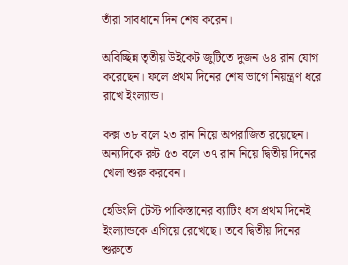তাঁরা সাবধানে দিন শেষ করেন।

অবিচ্ছিন্ন তৃতীয় উইকেট জুটিতে দুজন ৬৪ রান যোগ করেছেন। ফলে প্রথম দিনের শেষ ভাগে নিয়ন্ত্রণ ধরে রাখে ইংল্যান্ড।

কক্স ৩৮ বলে ২৩ রান নিয়ে অপরাজিত রয়েছেন। অন্যদিকে রুট ৫৩ বলে ৩৭ রান নিয়ে দ্বিতীয় দিনের খেলা শুরু করবেন।

হেডিংলি টেস্ট পাকিস্তানের ব্যাটিং ধস প্রথম দিনেই ইংল্যান্ডকে এগিয়ে রেখেছে। তবে দ্বিতীয় দিনের শুরুতে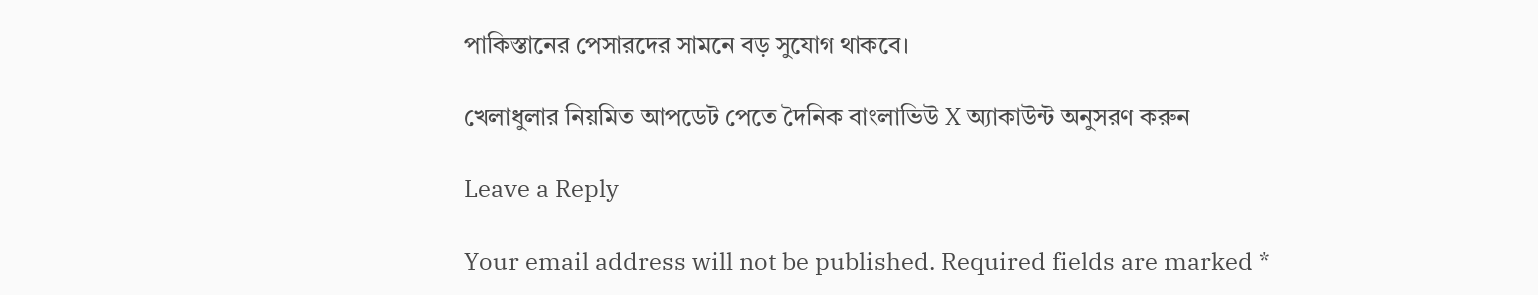পাকিস্তানের পেসারদের সামনে বড় সুযোগ থাকবে।

খেলাধুলার নিয়মিত আপডেট পেতে দৈনিক বাংলাভিউ X অ্যাকাউন্ট অনুসরণ করুন

Leave a Reply

Your email address will not be published. Required fields are marked *